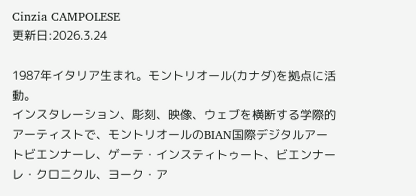Cinzia CAMPOLESE
更新日:2026.3.24

1987年イタリア生まれ。モントリオール(カナダ)を拠点に活動。
インスタレーション、彫刻、映像、ウェブを横断する学際的アーティストで、モントリオールのBIAN国際デジタルアートビエンナーレ、ゲーテ・インスティトゥート、ビエンナーレ・クロニクル、ヨーク・ア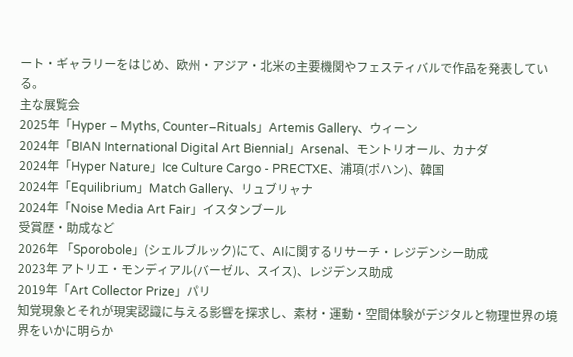ート・ギャラリーをはじめ、欧州・アジア・北米の主要機関やフェスティバルで作品を発表している。
主な展覧会
2025年「Hyper – Myths, Counter–Rituals」Artemis Gallery、ウィーン
2024年「BIAN International Digital Art Biennial」Arsenal、モントリオール、カナダ
2024年「Hyper Nature」Ice Culture Cargo - PRECTXE、浦項(ポハン)、韓国
2024年「Equilibrium」Match Gallery、リュブリャナ
2024年「Noise Media Art Fair」イスタンブール
受賞歴・助成など
2026年 「Sporobole」(シェルブルック)にて、AIに関するリサーチ・レジデンシー助成
2023年 アトリエ・モンディアル(バーゼル、スイス)、レジデンス助成
2019年「Art Collector Prize」パリ
知覚現象とそれが現実認識に与える影響を探求し、素材・運動・空間体験がデジタルと物理世界の境界をいかに明らか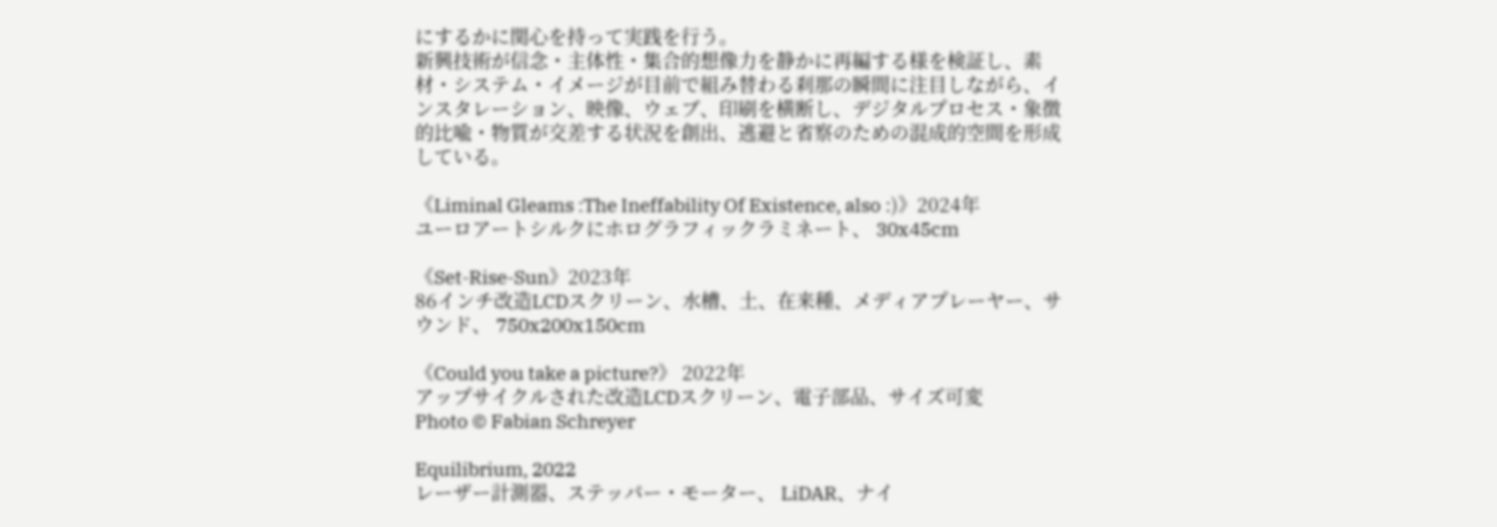にするかに関心を持って実践を行う。
新興技術が信念・主体性・集合的想像力を静かに再編する様を検証し、素材・システム・イメージが目前で組み替わる刹那の瞬間に注目しながら、インスタレーション、映像、ウェブ、印刷を横断し、デジタルプロセス・象徴的比喩・物質が交差する状況を創出、逃避と省察のための混成的空間を形成している。

《Liminal Gleams :The Ineffability Of Existence, also :)》2024年
ユーロアートシルクにホログラフィックラミネート、 30x45cm

《Set-Rise-Sun》2023年
86インチ改造LCDスクリーン、水槽、土、在来種、メディアプレーヤー、サウンド、 750x200x150cm

《Could you take a picture?》 2022年
アップサイクルされた改造LCDスクリーン、電子部品、サイズ可変
Photo © Fabian Schreyer

Equilibrium, 2022
レーザー計測器、ステッパー・モーター、 LiDAR、ナイ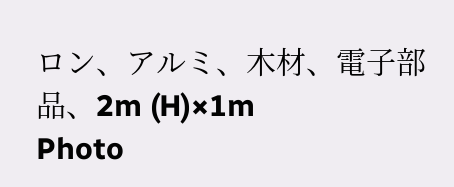ロン、アルミ、木材、電子部品、2m (H)×1m
Photo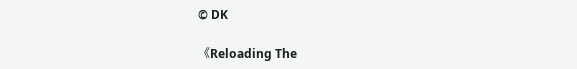© DK

《Reloading The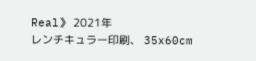Real》 2021年
レンチキュラー印刷、 35x60cm